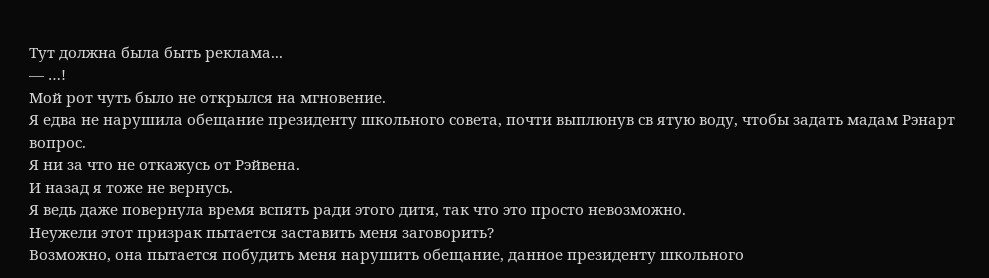Тут должна была быть реклама...
— …!
Мой рот чуть было не открылся на мгновение.
Я едва не нарушила обещание президенту школьного совета, почти выплюнув св ятую воду, чтобы задать мадам Рэнарт вопрос.
Я ни за что не откажусь от Рэйвена.
И назад я тоже не вернусь.
Я ведь даже повернула время вспять ради этого дитя, так что это просто невозможно.
Неужели этот призрак пытается заставить меня заговорить?
Возможно, она пытается побудить меня нарушить обещание, данное президенту школьного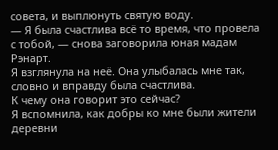совета, и выплюнуть святую воду.
— Я была счастлива всё то время, что провела с тобой, — снова заговорила юная мадам Рэнарт.
Я взглянула на неё. Она улыбалась мне так, словно и вправду была счастлива.
К чему она говорит это сейчас?
Я вспомнила, как добры ко мне были жители деревни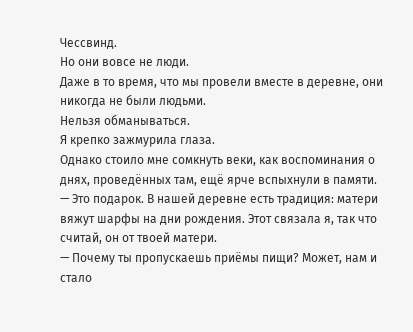Чессвинд.
Но они вовсе не люди.
Даже в то время, что мы провели вместе в деревне, они никогда не были людьми.
Нельзя обманываться.
Я крепко зажмурила глаза.
Однако стоило мне сомкнуть веки, как воспоминания о днях, проведённых там, ещё ярче вспыхнули в памяти.
— Это подарок. В нашей деревне есть традиция: матери вяжут шарфы на дни рождения. Этот связала я, так что считай, он от твоей матери.
— Почему ты пропускаешь приёмы пищи? Может, нам и стало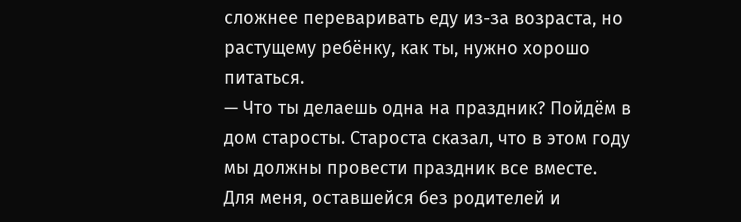сложнее переваривать еду из-за возраста, но растущему ребёнку, как ты, нужно хорошо питаться.
— Что ты делаешь одна на праздник? Пойдём в дом старосты. Староста сказал, что в этом году мы должны провести праздник все вместе.
Для меня, оставшейся без родителей и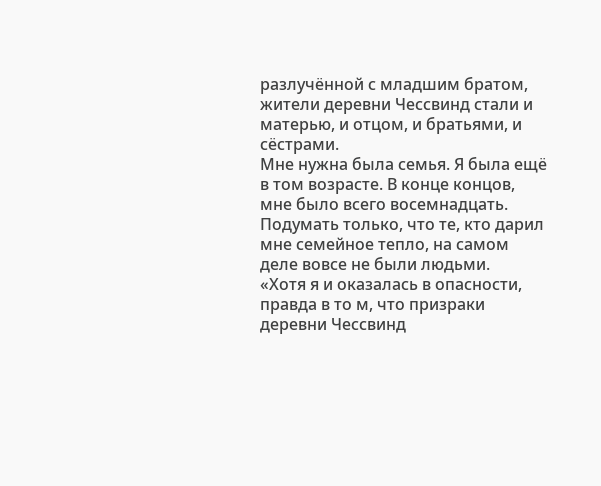разлучённой с младшим братом, жители деревни Чессвинд стали и матерью, и отцом, и братьями, и сёстрами.
Мне нужна была семья. Я была ещё в том возрасте. В конце концов, мне было всего восемнадцать.
Подумать только, что те, кто дарил мне семейное тепло, на самом деле вовсе не были людьми.
«Хотя я и оказалась в опасности, правда в то м, что призраки деревни Чессвинд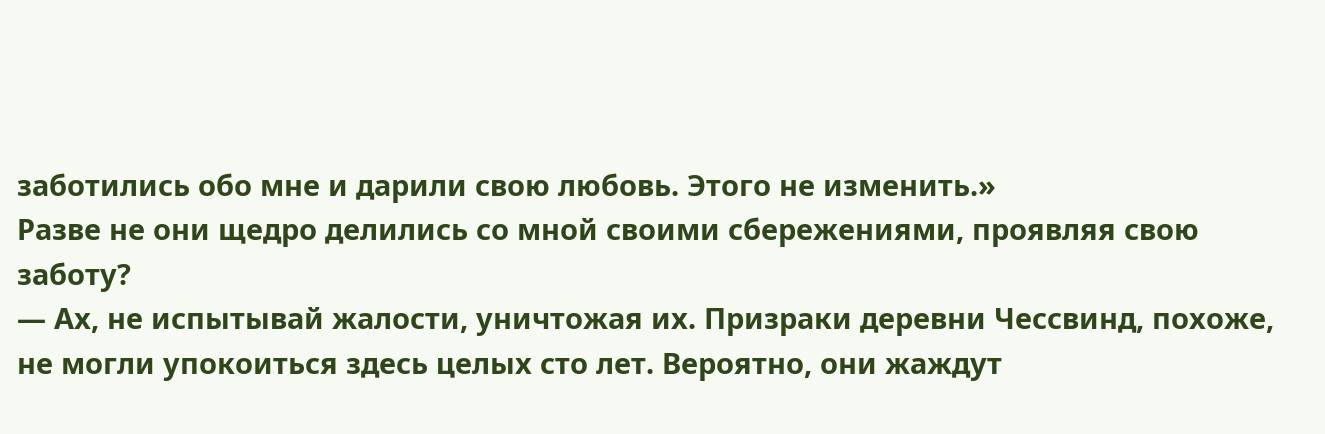заботились обо мне и дарили свою любовь. Этого не изменить.»
Разве не они щедро делились со мной своими сбережениями, проявляя свою заботу?
— Ах, не испытывай жалости, уничтожая их. Призраки деревни Чессвинд, похоже, не могли упокоиться здесь целых сто лет. Вероятно, они жаждут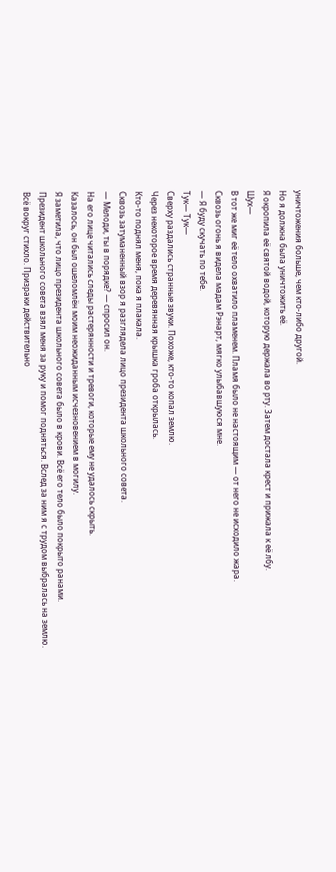уничтожения больше, чем кто-либо другой.
Но я должна была уничтожить её.
Я окропила её святой водой, которую держала во рту. Затем достала крест и прижала к её лбу.
Шух—
В тот же миг её тело охватило пламенем. Пламя было не настоящим — от него не исходило жара.
Сквозь огонь я видела мадам Рэнарт, мягко улыбавшуюся мне.
— Я буду скучать по тебе.
Тук— Тук—
Сверху раздались странные звуки. Похоже, кто-то копал землю.
Через некоторое время деревянная крышка гроба открылась.
Кто-то поднял меня, пока я плакала.
Сквозь затуманенный взор я разглядела лицо президента школьного совета.
— Мелоди, ты в порядке? — спросил он.
На его лице читались следы растерянности и тревоги, которые ему не удалось скрыть.
Казалось, он был ошеломлён моим неожиданным исчезновением в могилу.
Я заметила, что лицо президента школьного совета было в крови. Всё его тело было покрыто ранами.
Президент школьного совета взял меня за руку и помог подняться. Вслед за ним я с трудом выбралась на землю.
Всё вокруг стихло. Призраки действительно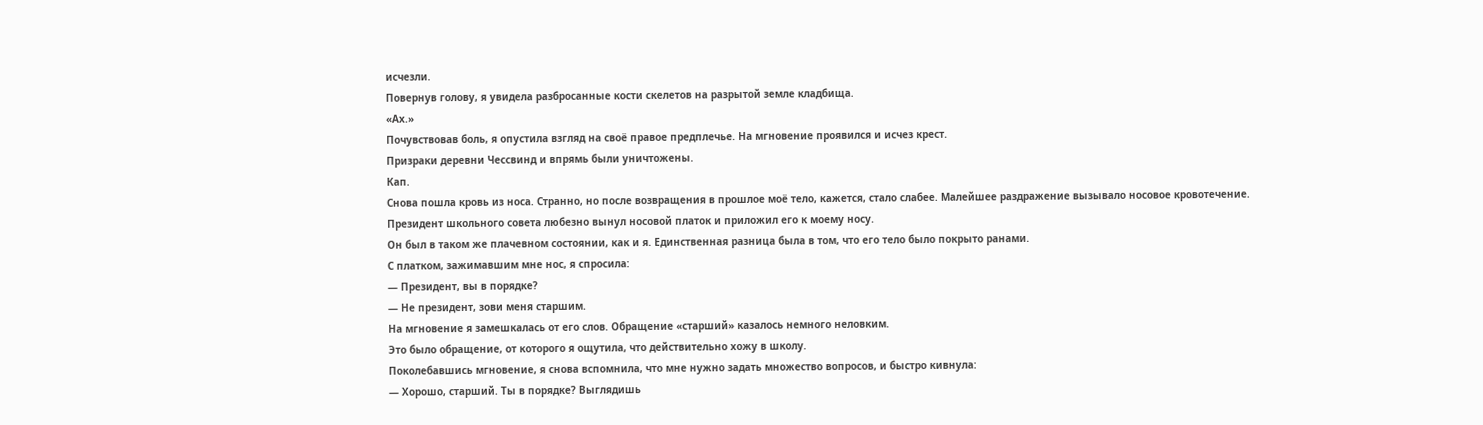исчезли.
Повернув голову, я увидела разбросанные кости скелетов на разрытой земле кладбища.
«Ах.»
Почувствовав боль, я опустила взгляд на своё правое предплечье. На мгновение проявился и исчез крест.
Призраки деревни Чессвинд и впрямь были уничтожены.
Кап.
Снова пошла кровь из носа. Странно, но после возвращения в прошлое моё тело, кажется, стало слабее. Малейшее раздражение вызывало носовое кровотечение.
Президент школьного совета любезно вынул носовой платок и приложил его к моему носу.
Он был в таком же плачевном состоянии, как и я. Единственная разница была в том, что его тело было покрыто ранами.
С платком, зажимавшим мне нос, я спросила:
— Президент, вы в порядке?
— Не президент, зови меня старшим.
На мгновение я замешкалась от его слов. Обращение «старший» казалось немного неловким.
Это было обращение, от которого я ощутила, что действительно хожу в школу.
Поколебавшись мгновение, я снова вспомнила, что мне нужно задать множество вопросов, и быстро кивнула:
— Хорошо, старший. Ты в порядке? Выглядишь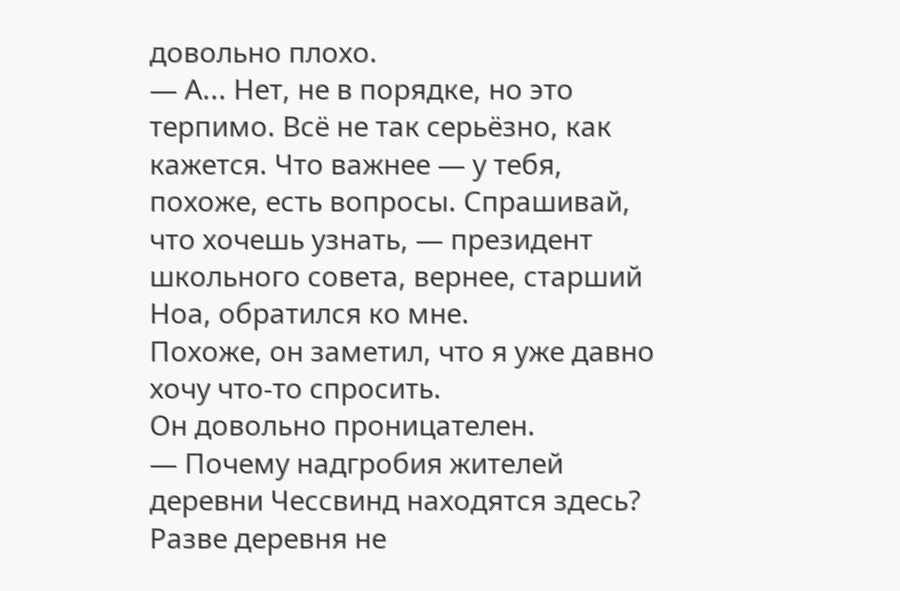довольно плохо.
— А... Нет, не в порядке, но это терпимо. Всё не так серьёзно, как кажется. Что важнее — у тебя, похоже, есть вопросы. Спрашивай, что хочешь узнать, — президент школьного совета, вернее, старший Ноа, обратился ко мне.
Похоже, он заметил, что я уже давно хочу что-то спросить.
Он довольно проницателен.
— Почему надгробия жителей деревни Чессвинд находятся здесь? Разве деревня не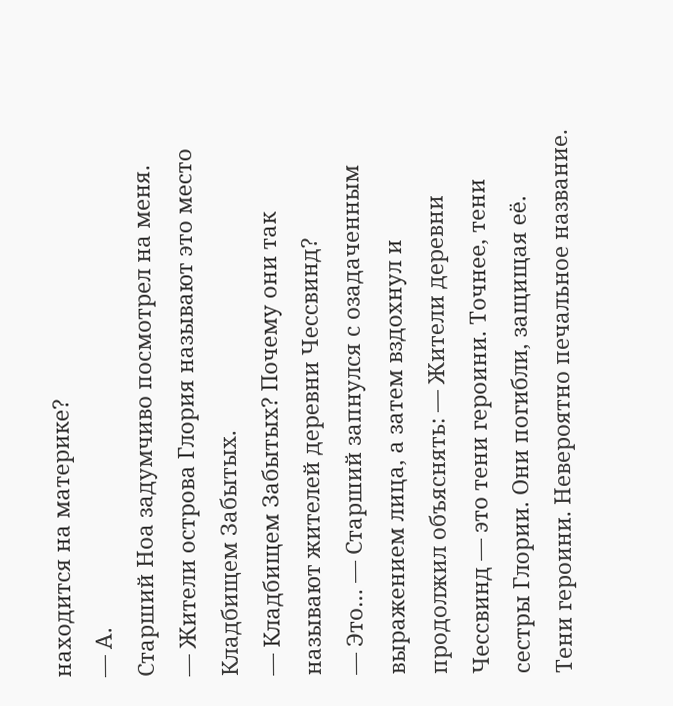находится на материке?
— А.
Старший Ноа задумчиво посмотрел на меня.
— Жители острова Глория называют это место Кладбищем Забытых.
— Кладбищем Забытых? Почему они так называют жителей деревни Чессвинд?
— Это… — Старший запнулся с озадаченным выражением лица, а затем вздохнул и продолжил объяснять: — Жители деревни Чессвинд — это тени героини. Точнее, тени сестры Глории. Они погибли, защищая её.
Тени героини. Невероятно печальное название.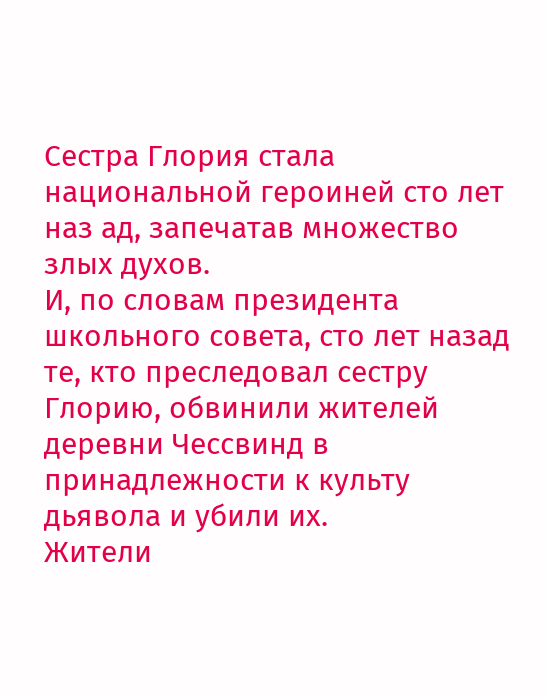Сестра Глория стала национальной героиней сто лет наз ад, запечатав множество злых духов.
И, по словам президента школьного совета, сто лет назад те, кто преследовал сестру Глорию, обвинили жителей деревни Чессвинд в принадлежности к культу дьявола и убили их.
Жители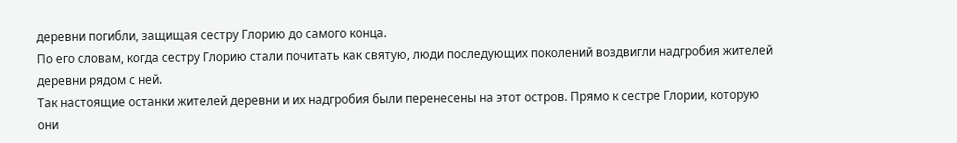деревни погибли, защищая сестру Глорию до самого конца.
По его словам, когда сестру Глорию стали почитать как святую, люди последующих поколений воздвигли надгробия жителей деревни рядом с ней.
Так настоящие останки жителей деревни и их надгробия были перенесены на этот остров. Прямо к сестре Глории, которую они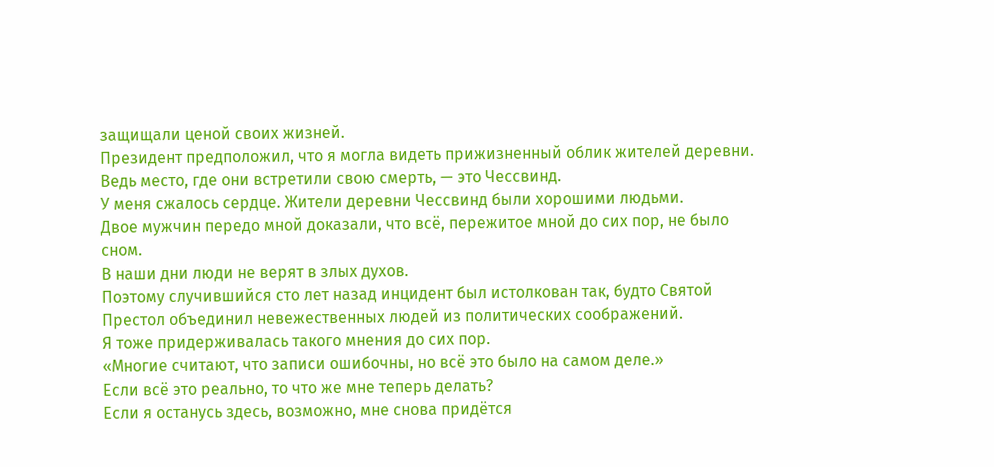защищали ценой своих жизней.
Президент предположил, что я могла видеть прижизненный облик жителей деревни.
Ведь место, где они встретили свою смерть, — это Чессвинд.
У меня сжалось сердце. Жители деревни Чессвинд были хорошими людьми.
Двое мужчин передо мной доказали, что всё, пережитое мной до сих пор, не было сном.
В наши дни люди не верят в злых духов.
Поэтому случившийся сто лет назад инцидент был истолкован так, будто Святой Престол объединил невежественных людей из политических соображений.
Я тоже придерживалась такого мнения до сих пор.
«Многие считают, что записи ошибочны, но всё это было на самом деле.»
Если всё это реально, то что же мне теперь делать?
Если я останусь здесь, возможно, мне снова придётся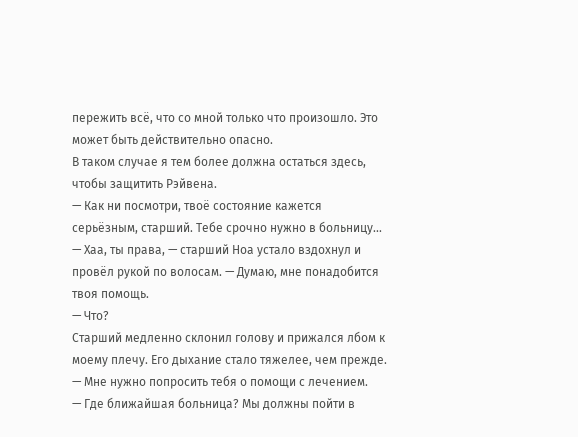пережить всё, что со мной только что произошло. Это может быть действительно опасно.
В таком случае я тем более должна остаться здесь, чтобы защитить Рэйвена.
— Как ни посмотри, твоё состояние кажется серьёзным, старший. Тебе срочно нужно в больницу...
— Хаа, ты права, — старший Ноа устало вздохнул и провёл рукой по волосам. — Думаю, мне понадобится твоя помощь.
— Что?
Старший медленно склонил голову и прижался лбом к моему плечу. Его дыхание стало тяжелее, чем прежде.
— Мне нужно попросить тебя о помощи с лечением.
— Где ближайшая больница? Мы должны пойти в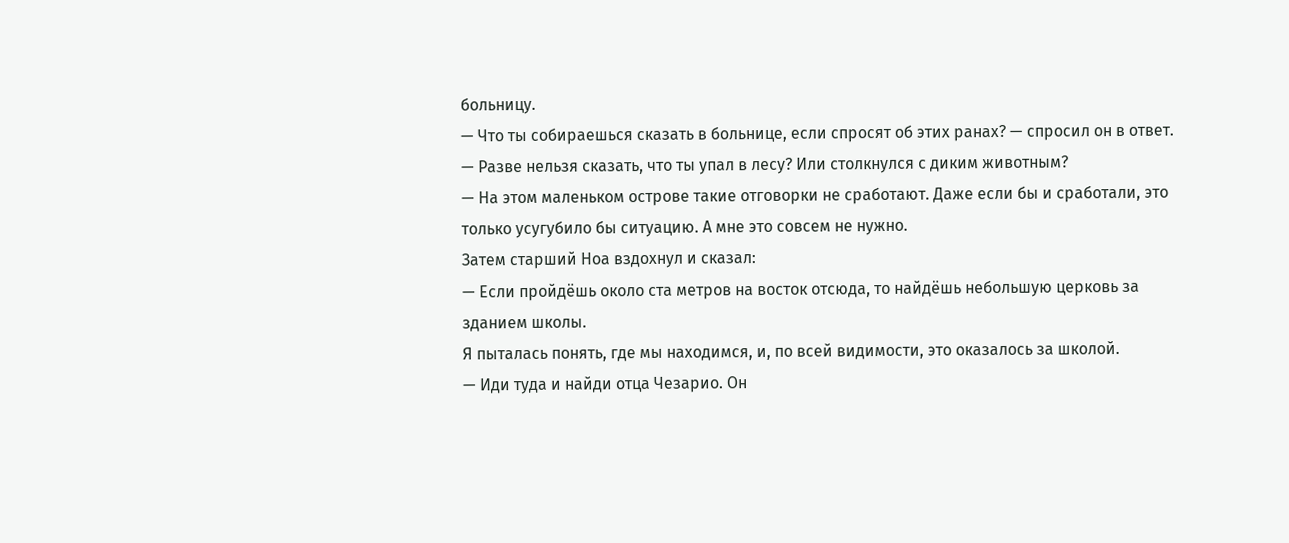больницу.
— Что ты собираешься сказать в больнице, если спросят об этих ранах? — спросил он в ответ.
— Разве нельзя сказать, что ты упал в лесу? Или столкнулся с диким животным?
— На этом маленьком острове такие отговорки не сработают. Даже если бы и сработали, это только усугубило бы ситуацию. А мне это совсем не нужно.
Затем старший Ноа вздохнул и сказал:
— Если пройдёшь около ста метров на восток отсюда, то найдёшь небольшую церковь за зданием школы.
Я пыталась понять, где мы находимся, и, по всей видимости, это оказалось за школой.
— Иди туда и найди отца Чезарио. Он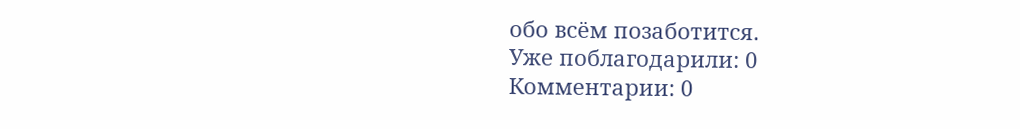обо всём позаботится.
Уже поблагодарили: 0
Комментарии: 0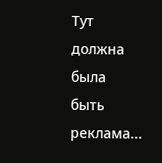Тут должна была быть реклама...